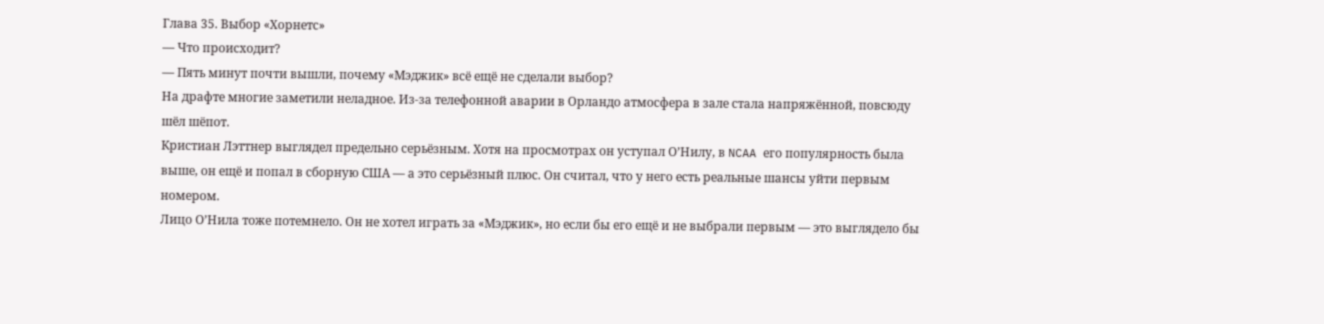Глава 35. Выбор «Хорнетс»
— Что происходит?
— Пять минут почти вышли, почему «Мэджик» всё ещё не сделали выбор?
На драфте многие заметили неладное. Из-за телефонной аварии в Орландо атмосфера в зале стала напряжённой, повсюду шёл шёпот.
Кристиан Лэттнер выглядел предельно серьёзным. Хотя на просмотрах он уступал О’Нилу, в NCAA его популярность была выше, он ещё и попал в сборную США — а это серьёзный плюс. Он считал, что у него есть реальные шансы уйти первым номером.
Лицо О’Нила тоже потемнело. Он не хотел играть за «Мэджик», но если бы его ещё и не выбрали первым — это выглядело бы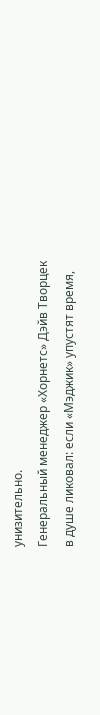унизительно.
Генеральный менеджер «Хорнетс» Дэйв Творцек в душе ликовал: если «Мэджик» упустят время,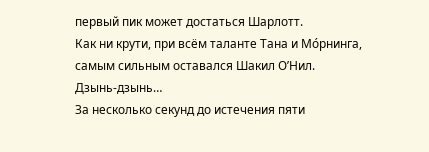первый пик может достаться Шарлотт.
Как ни крути, при всём таланте Тана и Мо́рнинга, самым сильным оставался Шакил О’Нил.
Дзынь-дзынь…
За несколько секунд до истечения пяти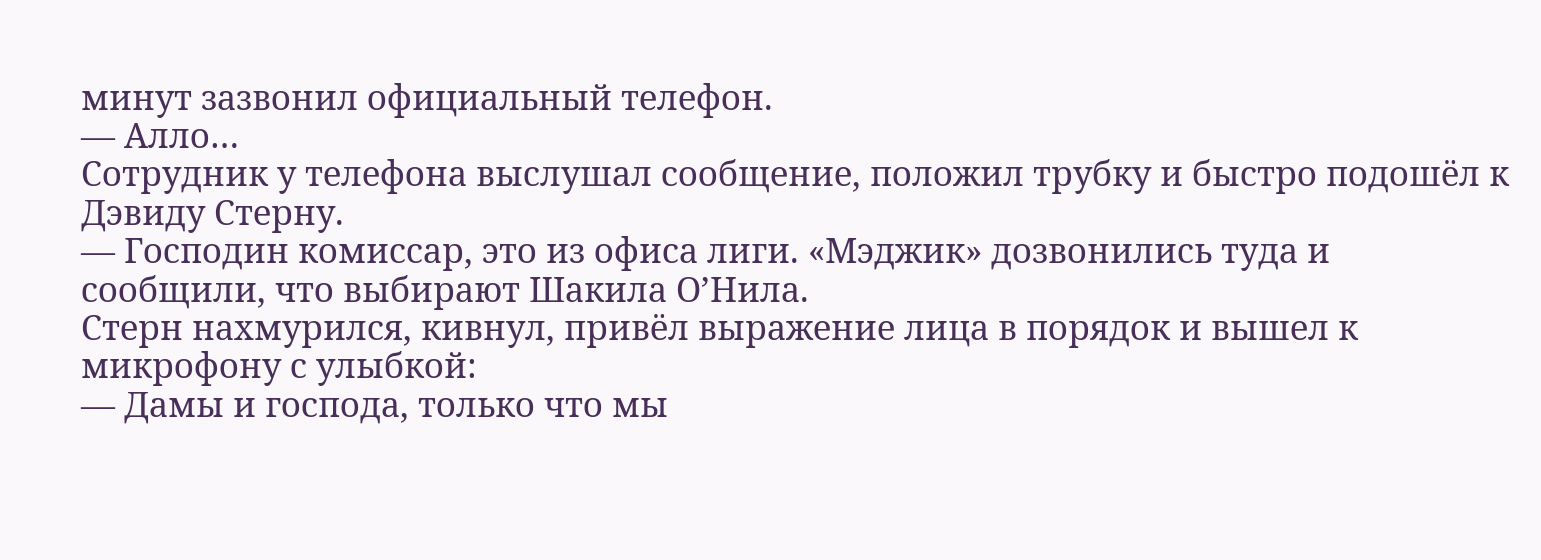минут зазвонил официальный телефон.
— Алло…
Сотрудник у телефона выслушал сообщение, положил трубку и быстро подошёл к Дэвиду Стерну.
— Господин комиссар, это из офиса лиги. «Мэджик» дозвонились туда и сообщили, что выбирают Шакила О’Нила.
Стерн нахмурился, кивнул, привёл выражение лица в порядок и вышел к микрофону с улыбкой:
— Дамы и господа, только что мы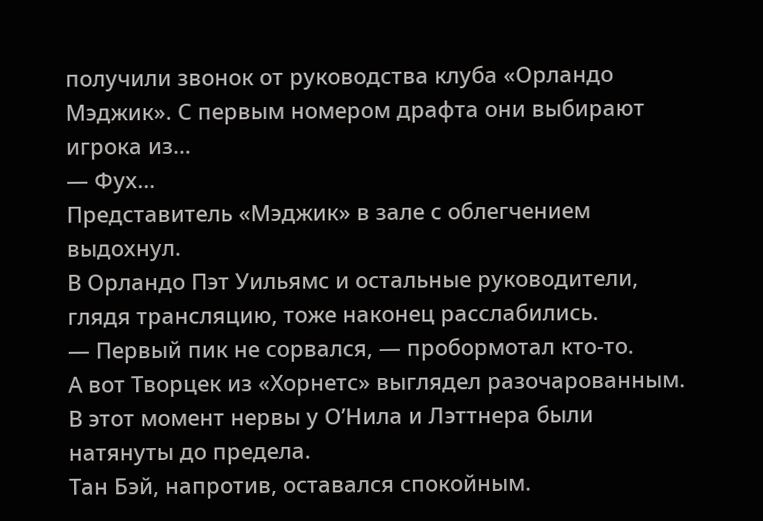получили звонок от руководства клуба «Орландо Мэджик». С первым номером драфта они выбирают игрока из…
— Фух…
Представитель «Мэджик» в зале с облегчением выдохнул.
В Орландо Пэт Уильямс и остальные руководители, глядя трансляцию, тоже наконец расслабились.
— Первый пик не сорвался, — пробормотал кто-то.
А вот Творцек из «Хорнетс» выглядел разочарованным.
В этот момент нервы у О’Нила и Лэттнера были натянуты до предела.
Тан Бэй, напротив, оставался спокойным.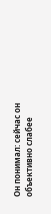Он понимал: сейчас он объективно слабее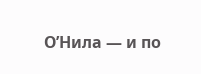О’Нила — и по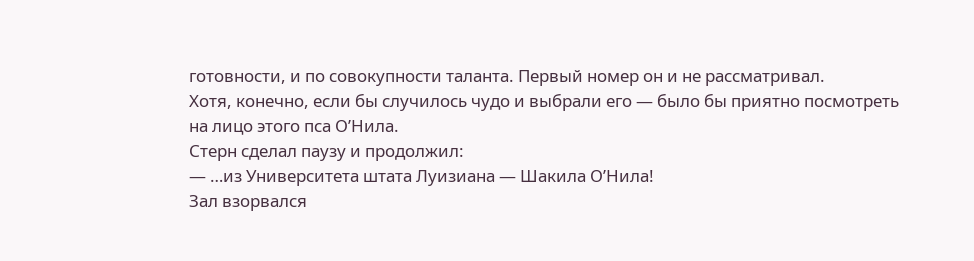готовности, и по совокупности таланта. Первый номер он и не рассматривал.
Хотя, конечно, если бы случилось чудо и выбрали его — было бы приятно посмотреть на лицо этого пса О’Нила.
Стерн сделал паузу и продолжил:
— …из Университета штата Луизиана — Шакила О’Нила!
Зал взорвался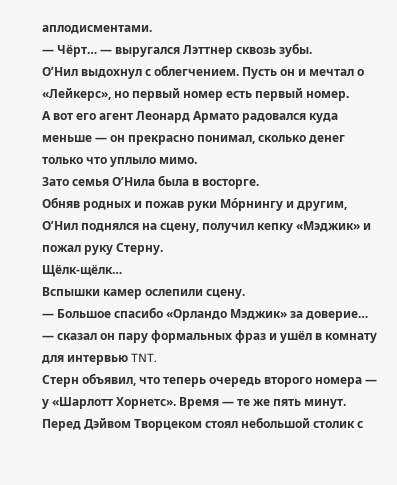аплодисментами.
— Чёрт… — выругался Лэттнер сквозь зубы.
О’Нил выдохнул с облегчением. Пусть он и мечтал о «Лейкерс», но первый номер есть первый номер.
А вот его агент Леонард Армато радовался куда меньше — он прекрасно понимал, сколько денег только что уплыло мимо.
Зато семья О’Нила была в восторге.
Обняв родных и пожав руки Мо́рнингу и другим, О’Нил поднялся на сцену, получил кепку «Мэджик» и пожал руку Стерну.
Щёлк-щёлк…
Вспышки камер ослепили сцену.
— Большое спасибо «Орландо Мэджик» за доверие… — сказал он пару формальных фраз и ушёл в комнату для интервью TNT.
Стерн объявил, что теперь очередь второго номера — у «Шарлотт Хорнетс». Время — те же пять минут.
Перед Дэйвом Творцеком стоял небольшой столик с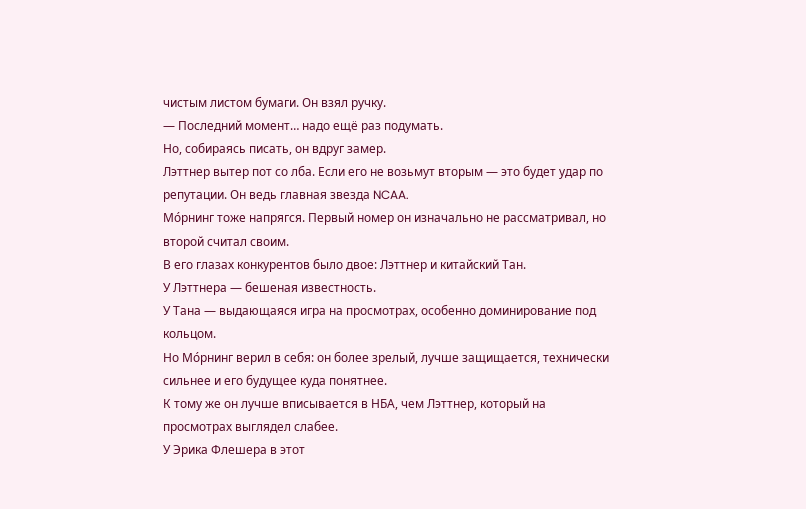чистым листом бумаги. Он взял ручку.
— Последний момент… надо ещё раз подумать.
Но, собираясь писать, он вдруг замер.
Лэттнер вытер пот со лба. Если его не возьмут вторым — это будет удар по репутации. Он ведь главная звезда NCAA.
Мо́рнинг тоже напрягся. Первый номер он изначально не рассматривал, но второй считал своим.
В его глазах конкурентов было двое: Лэттнер и китайский Тан.
У Лэттнера — бешеная известность.
У Тана — выдающаяся игра на просмотрах, особенно доминирование под кольцом.
Но Мо́рнинг верил в себя: он более зрелый, лучше защищается, технически сильнее и его будущее куда понятнее.
К тому же он лучше вписывается в НБА, чем Лэттнер, который на просмотрах выглядел слабее.
У Эрика Флешера в этот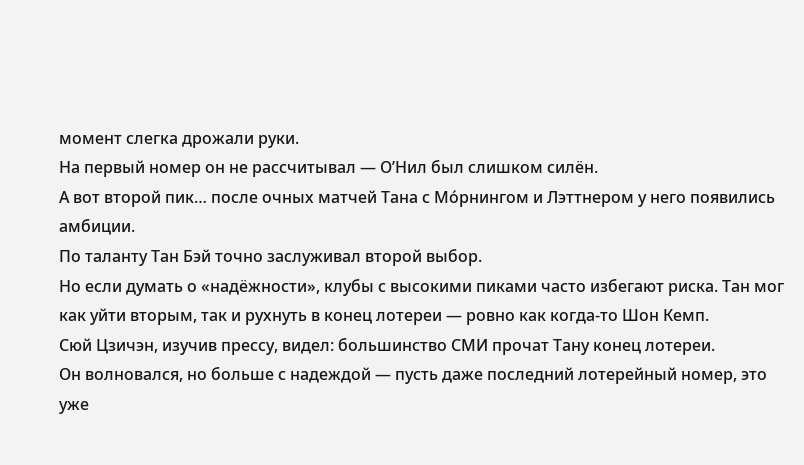момент слегка дрожали руки.
На первый номер он не рассчитывал — О’Нил был слишком силён.
А вот второй пик… после очных матчей Тана с Мо́рнингом и Лэттнером у него появились амбиции.
По таланту Тан Бэй точно заслуживал второй выбор.
Но если думать о «надёжности», клубы с высокими пиками часто избегают риска. Тан мог как уйти вторым, так и рухнуть в конец лотереи — ровно как когда-то Шон Кемп.
Сюй Цзичэн, изучив прессу, видел: большинство СМИ прочат Тану конец лотереи.
Он волновался, но больше с надеждой — пусть даже последний лотерейный номер, это уже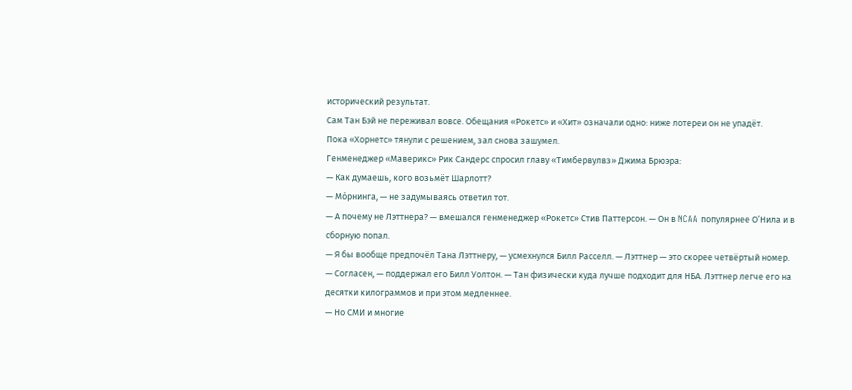исторический результат.
Сам Тан Бэй не переживал вовсе. Обещания «Рокетс» и «Хит» означали одно: ниже лотереи он не упадёт.
Пока «Хорнетс» тянули с решением, зал снова зашумел.
Генменеджер «Маверикс» Рик Сандерс спросил главу «Тимбервулвз» Джима Брюэра:
— Как думаешь, кого возьмёт Шарлотт?
— Мо́рнинга, — не задумываясь ответил тот.
— А почему не Лэттнера? — вмешался генменеджер «Рокетс» Стив Паттерсон. — Он в NCAA популярнее О’Нила и в сборную попал.
— Я бы вообще предпочёл Тана Лэттнеру, — усмехнулся Билл Расселл. — Лэттнер — это скорее четвёртый номер.
— Согласен, — поддержал его Билл Уолтон. — Тан физически куда лучше подходит для НБА. Лэттнер легче его на десятки килограммов и при этом медленнее.
— Но СМИ и многие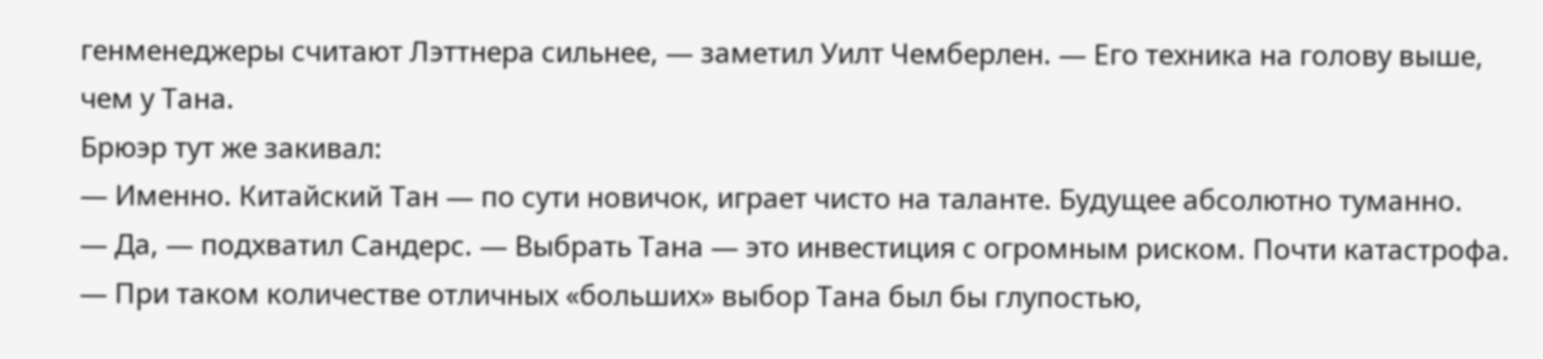генменеджеры считают Лэттнера сильнее, — заметил Уилт Чемберлен. — Его техника на голову выше, чем у Тана.
Брюэр тут же закивал:
— Именно. Китайский Тан — по сути новичок, играет чисто на таланте. Будущее абсолютно туманно.
— Да, — подхватил Сандерс. — Выбрать Тана — это инвестиция с огромным риском. Почти катастрофа.
— При таком количестве отличных «больших» выбор Тана был бы глупостью,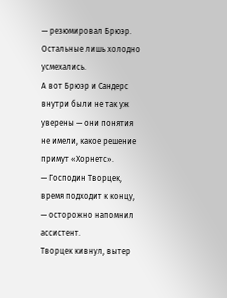— резюмировал Брюэр.
Остальные лишь холодно усмехались.
А вот Брюэр и Сандерс внутри были не так уж уверены — они понятия не имели, какое решение примут «Хорнетс».
— Господин Творцек, время подходит к концу, — осторожно напомнил ассистент.
Творцек кивнул, вытер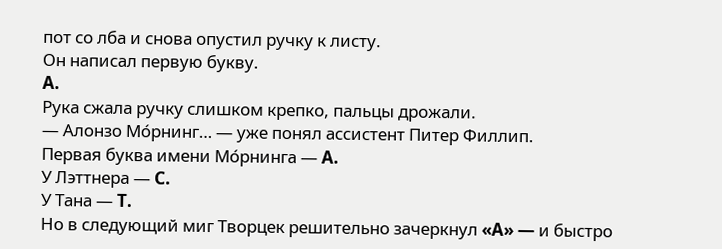пот со лба и снова опустил ручку к листу.
Он написал первую букву.
A.
Рука сжала ручку слишком крепко, пальцы дрожали.
— Алонзо Мо́рнинг… — уже понял ассистент Питер Филлип.
Первая буква имени Мо́рнинга — A.
У Лэттнера — C.
У Тана — T.
Но в следующий миг Творцек решительно зачеркнул «A» — и быстро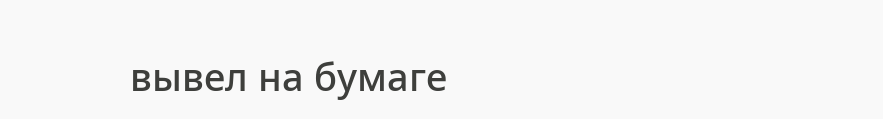вывел на бумаге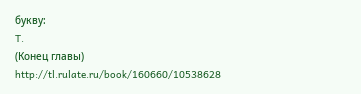букву:
T.
(Конец главы)
http://tl.rulate.ru/book/160660/10538628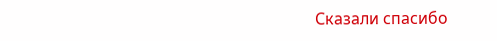Сказали спасибо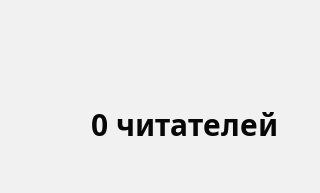0 читателей